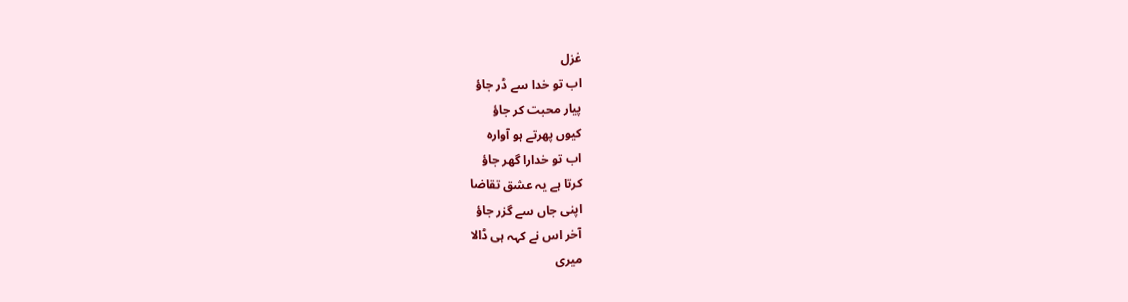غزل
اب تو خدا سے ڈر جاؤ
پیار محبت کر جاؤ
کیوں پھرتے ہو آوارہ
اب تو خدارا گھر جاؤ
کرتا ہے یہ عشق تقاضا
اپنی جاں سے گزر جاؤ
آخر اس نے کہہ ہی ڈالا
میری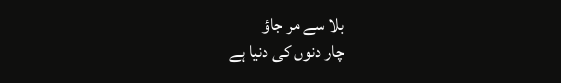بلا سے مر جاؤ
چار دنوں کی دنیا ہے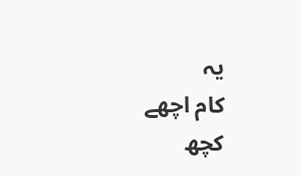یہ
کام اچھے کچھ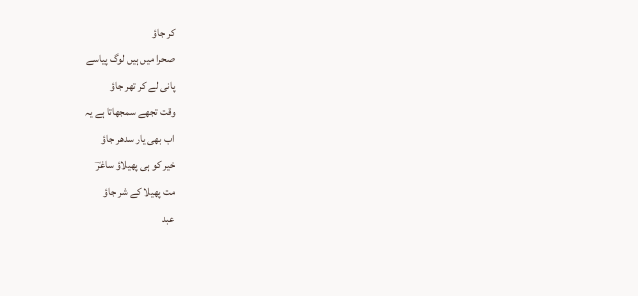کر جاؤ
صحرا میں ہیں لوگ پیاسے
پانی لے کر تھر جاؤ
وقت تجھے سمجھاتا ہے یہ
اب بھی یار سدھر جاؤ
خیر کو ہی پھیلاؤ ساغرؔ
مت پھیلا کے شر جاؤ
عبد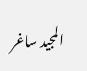المجید ساغر